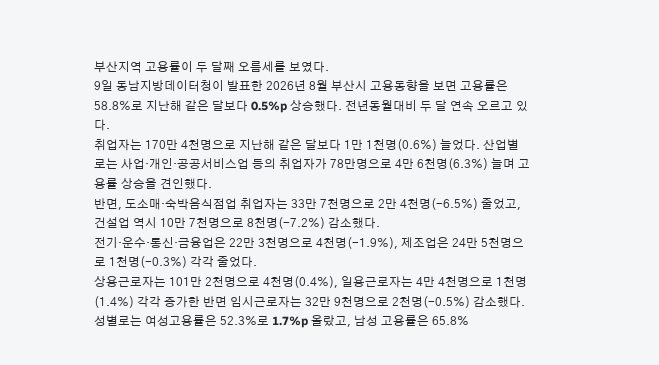부산지역 고용률이 두 달째 오름세를 보였다.
9일 동남지방데이터청이 발표한 2026년 8월 부산시 고용동향을 보면 고용률은 58.8%로 지난해 같은 달보다 0.5%p 상승했다. 전년동월대비 두 달 연속 오르고 있다.
취업자는 170만 4천명으로 지난해 같은 달보다 1만 1천명(0.6%) 늘었다. 산업별로는 사업·개인·공공서비스업 등의 취업자가 78만명으로 4만 6천명(6.3%) 늘며 고용률 상승을 견인했다.
반면, 도소매·숙박음식점업 취업자는 33만 7천명으로 2만 4천명(-6.5%) 줄었고, 건설업 역시 10만 7천명으로 8천명(-7.2%) 감소했다.
전기·운수·통신·금융업은 22만 3천명으로 4천명(-1.9%), 제조업은 24만 5천명으로 1천명(-0.3%) 각각 줄었다.
상용근로자는 101만 2천명으로 4천명(0.4%), 일용근로자는 4만 4천명으로 1천명(1.4%) 각각 증가한 반면 임시근로자는 32만 9천명으로 2천명(-0.5%) 감소했다.
성별로는 여성고용률은 52.3%로 1.7%p 올랐고, 남성 고용률은 65.8%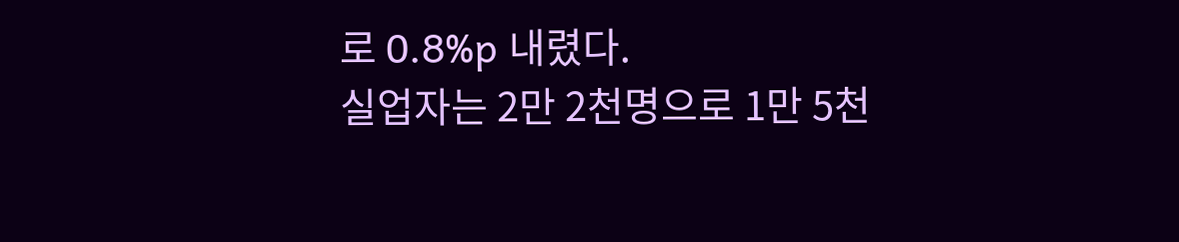로 0.8%p 내렸다.
실업자는 2만 2천명으로 1만 5천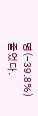명(-39.8%) 줄었다.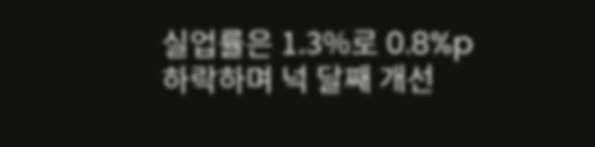실업률은 1.3%로 0.8%p 하락하며 넉 달째 개선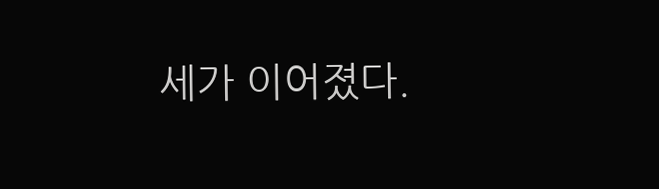세가 이어졌다.